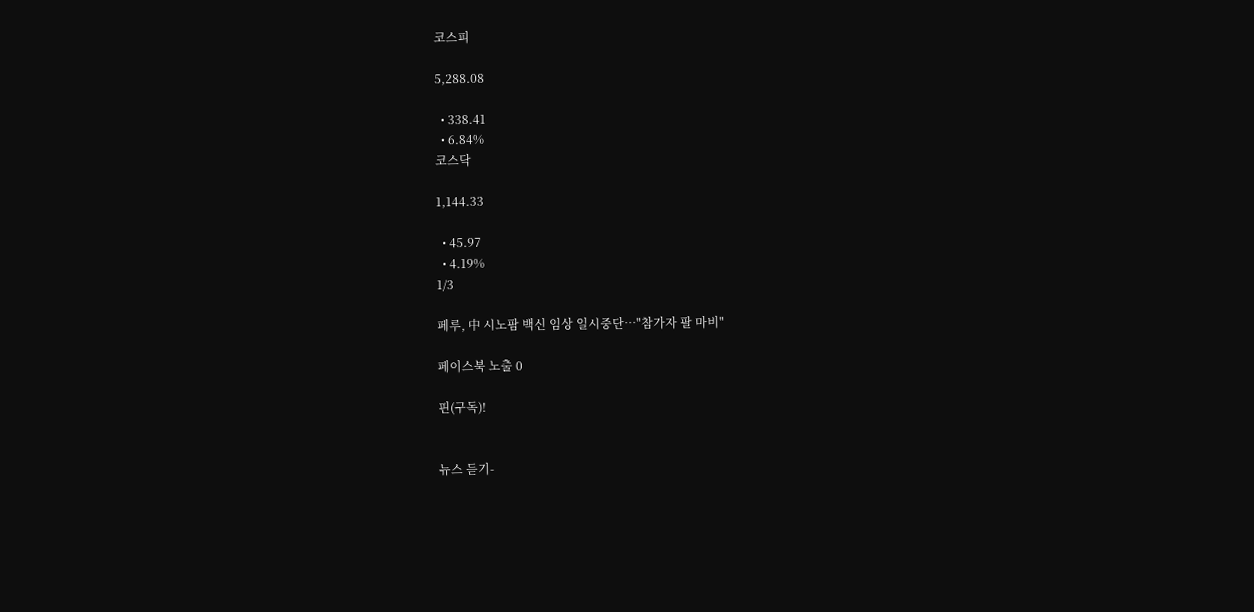코스피

5,288.08

  • 338.41
  • 6.84%
코스닥

1,144.33

  • 45.97
  • 4.19%
1/3

페루, 中 시노팜 백신 임상 일시중단…"참가자 팔 마비"

페이스북 노출 0

핀(구독)!


뉴스 듣기-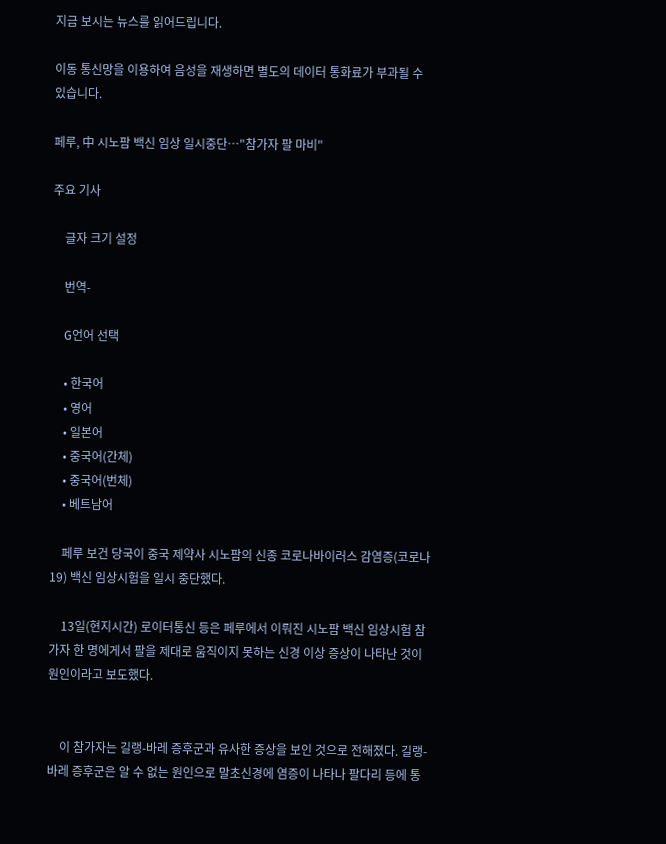지금 보시는 뉴스를 읽어드립니다.

이동 통신망을 이용하여 음성을 재생하면 별도의 데이터 통화료가 부과될 수 있습니다.

페루, 中 시노팜 백신 임상 일시중단…"참가자 팔 마비"

주요 기사

    글자 크기 설정

    번역-

    G언어 선택

    • 한국어
    • 영어
    • 일본어
    • 중국어(간체)
    • 중국어(번체)
    • 베트남어

    페루 보건 당국이 중국 제약사 시노팜의 신종 코로나바이러스 감염증(코로나19) 백신 임상시험을 일시 중단했다.

    13일(현지시간) 로이터통신 등은 페루에서 이뤄진 시노팜 백신 임상시험 참가자 한 명에게서 팔을 제대로 움직이지 못하는 신경 이상 증상이 나타난 것이 원인이라고 보도했다.


    이 참가자는 길랭-바레 증후군과 유사한 증상을 보인 것으로 전해졌다. 길랭-바레 증후군은 알 수 없는 원인으로 말초신경에 염증이 나타나 팔다리 등에 통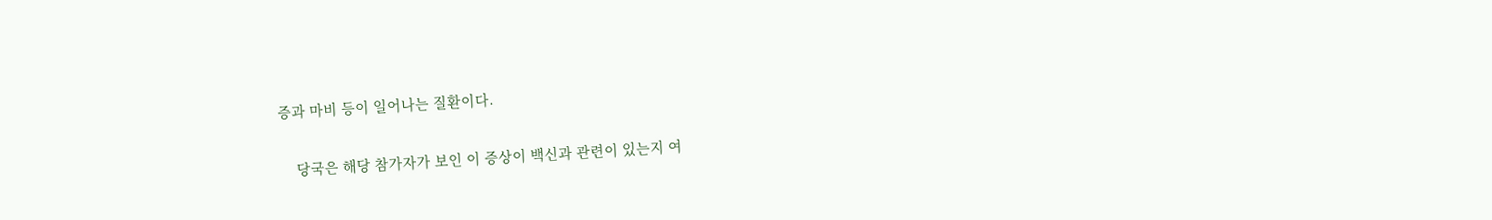증과 마비 등이 일어나는 질환이다.

    당국은 해당 참가자가 보인 이 증상이 백신과 관련이 있는지 여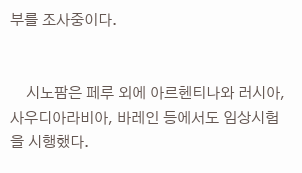부를 조사중이다.


    시노팜은 페루 외에 아르헨티나와 러시아, 사우디아라비아, 바레인 등에서도 임상시험을 시행했다.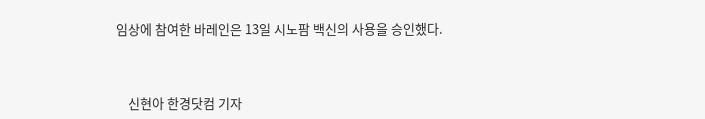임상에 참여한 바레인은 13일 시노팜 백신의 사용을 승인했다.



    신현아 한경닷컴 기자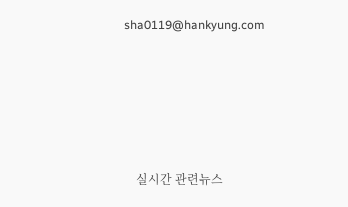sha0119@hankyung.com







    실시간 관련뉴스